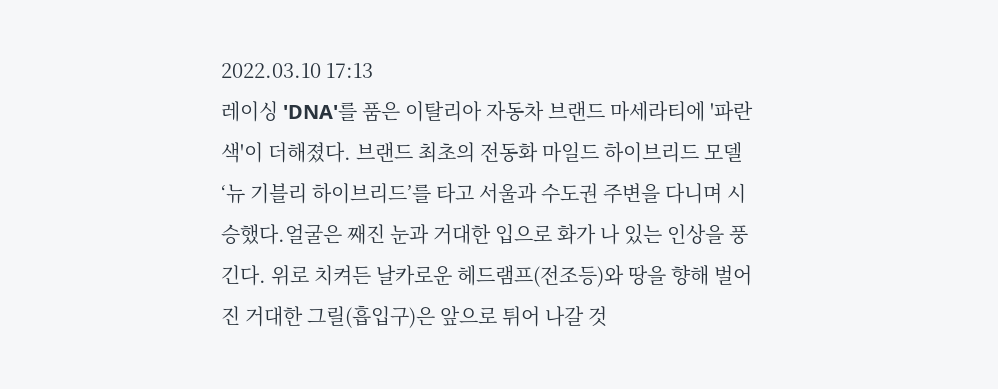2022.03.10 17:13
레이싱 'DNA'를 품은 이탈리아 자동차 브랜드 마세라티에 '파란색'이 더해졌다. 브랜드 최초의 전동화 마일드 하이브리드 모델 ‘뉴 기블리 하이브리드’를 타고 서울과 수도권 주변을 다니며 시승했다.얼굴은 째진 눈과 거대한 입으로 화가 나 있는 인상을 풍긴다. 위로 치켜든 날카로운 헤드램프(전조등)와 땅을 향해 벌어진 거대한 그릴(흡입구)은 앞으로 튀어 나갈 것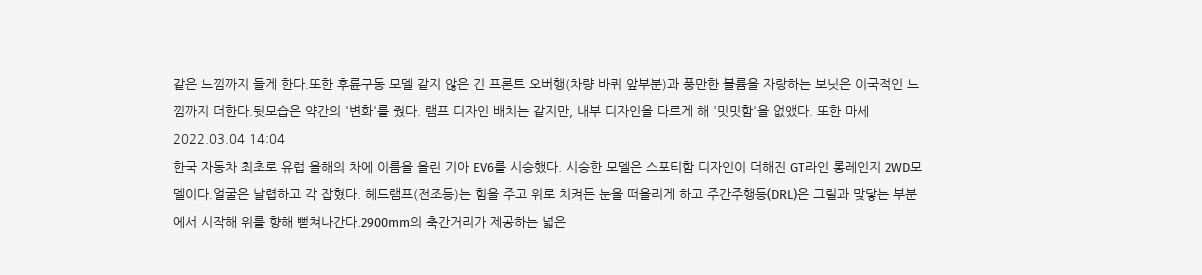같은 느낌까지 들게 한다.또한 후륜구동 모델 같지 않은 긴 프론트 오버행(차량 바퀴 앞부분)과 풍만한 볼륨을 자랑하는 보닛은 이국적인 느낌까지 더한다.뒷모습은 약간의 '변화'를 줬다. 램프 디자인 배치는 같지만, 내부 디자인을 다르게 해 '밋밋함'을 없앴다. 또한 마세2022.03.04 14:04
한국 자동차 최초로 유럽 올해의 차에 이름을 올린 기아 EV6를 시승했다. 시승한 모델은 스포티함 디자인이 더해진 GT라인 롱레인지 2WD모델이다.얼굴은 날렵하고 각 잡혔다. 헤드램프(전조등)는 힘을 주고 위로 치켜든 눈을 떠올리게 하고 주간주행등(DRL)은 그릴과 맞닿는 부분에서 시작해 위를 향해 뻗쳐나간다.2900mm의 축간거리가 제공하는 넓은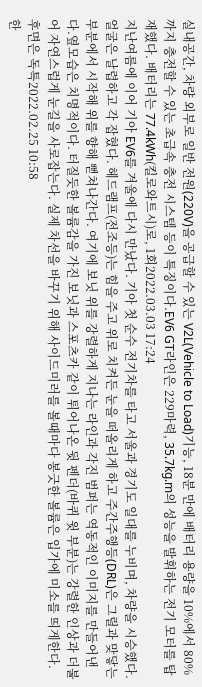실내공간, 차량 외부로 일반 전원(220V)을 공급할 수 있는 V2L(Vehicle to Load)기능, 18분 만에 배터리 용량을 10%에서 80%까지 충전할 수 있는 초급속 충전 시스템 등이 특징이다.EV6 GT라인은 229마력, 35.7kg.m의 성능을 발휘하는 전기 모터를 탑재했다. 배터리는 77.4kWh(킬로와트시)로, 1회2022.03.03 17:24
지난여름에 이어 기아 EV6를 겨울에 다시 만났다. 기아 첫 순수 전기차를 타고 서울과 경기도 일대를 누비며, 차량을 시승했다.얼굴은 날렵하고 각 잡혔다. 헤드램프(전조등)는 힘을 주고 위로 치켜든 눈을 떠올리게 하고 주간주행등(DRL)은 그릴과 맞닿는 부분에서 시작해 위를 향해 뻗쳐나간다. 여기에 보닛 위를 강렬하게 지나는 라인과 각진 범퍼는 역동적인 이미지를 만들어낸다.옆모습은 치명적이다. 터질듯한 볼륨감을 가진 보닛과 스포츠카 같이 튀어나온 뒷 펜더(바퀴 윗 부분)는 강렬한 인상과 더불어 자연스럽게 눈길을 사로잡는다. 실제 차선을 바꾸기 위해 사이드미러를 볼때마다 봉긋한 볼륨은 입가에 미소를 띄게한다.후면은 독특2022.02.25 10:58
한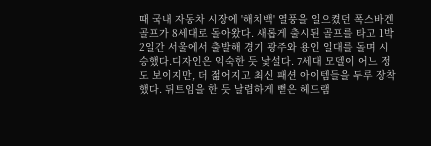때 국내 자동차 시장에 '해치백' 열풍을 일으켰던 폭스바겐 골프가 8세대로 돌아왔다. 새롭게 출시된 골프를 타고 1박 2일간 서울에서 출발해 경기 광주와 용인 일대를 돌며 시승했다.디자인은 익숙한 듯 낯설다. 7세대 모델이 어느 정도 보이지만, 더 젊어지고 최신 패션 아이템들을 두루 장착했다. 뒤트임을 한 듯 날렵하게 뻗은 헤드램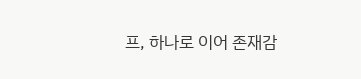프, 하나로 이어 존재감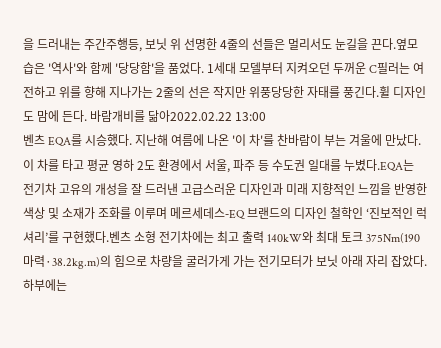을 드러내는 주간주행등, 보닛 위 선명한 4줄의 선들은 멀리서도 눈길을 끈다.옆모습은 '역사'와 함께 '당당함'을 품었다. 1세대 모델부터 지켜오던 두꺼운 C필러는 여전하고 위를 향해 지나가는 2줄의 선은 작지만 위풍당당한 자태를 풍긴다.휠 디자인도 맘에 든다. 바람개비를 닮아2022.02.22 13:00
벤츠 EQA를 시승했다. 지난해 여름에 나온 '이 차'를 찬바람이 부는 겨울에 만났다. 이 차를 타고 평균 영하 2도 환경에서 서울, 파주 등 수도권 일대를 누볐다.EQA는 전기차 고유의 개성을 잘 드러낸 고급스러운 디자인과 미래 지향적인 느낌을 반영한 색상 및 소재가 조화를 이루며 메르세데스-EQ 브랜드의 디자인 철학인 ‘진보적인 럭셔리’를 구현했다.벤츠 소형 전기차에는 최고 출력 140kW와 최대 토크 375Nm(190마력·38.2kg.m)의 힘으로 차량을 굴러가게 가는 전기모터가 보닛 아래 자리 잡았다. 하부에는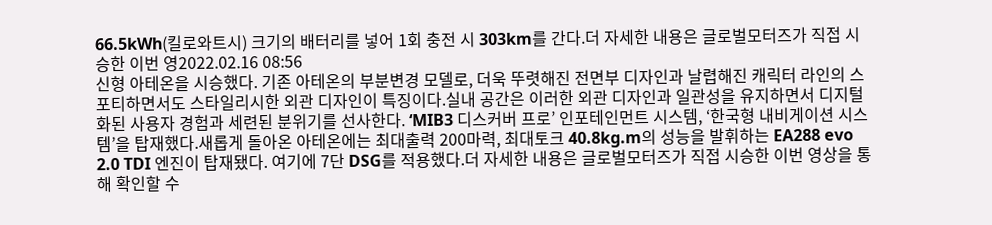66.5kWh(킬로와트시) 크기의 배터리를 넣어 1회 충전 시 303km를 간다.더 자세한 내용은 글로벌모터즈가 직접 시승한 이번 영2022.02.16 08:56
신형 아테온을 시승했다. 기존 아테온의 부분변경 모델로, 더욱 뚜렷해진 전면부 디자인과 날렵해진 캐릭터 라인의 스포티하면서도 스타일리시한 외관 디자인이 특징이다.실내 공간은 이러한 외관 디자인과 일관성을 유지하면서 디지털화된 사용자 경험과 세련된 분위기를 선사한다. ‘MIB3 디스커버 프로’ 인포테인먼트 시스템, ‘한국형 내비게이션 시스템’을 탑재했다.새롭게 돌아온 아테온에는 최대출력 200마력, 최대토크 40.8kg.m의 성능을 발휘하는 EA288 evo 2.0 TDI 엔진이 탑재됐다. 여기에 7단 DSG를 적용했다.더 자세한 내용은 글로벌모터즈가 직접 시승한 이번 영상을 통해 확인할 수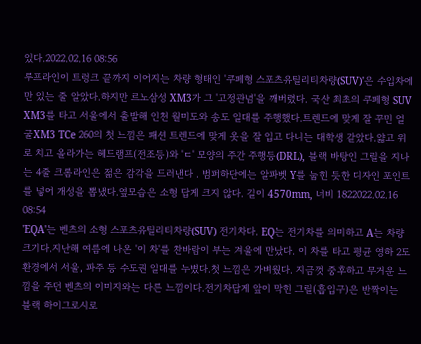있다.2022.02.16 08:56
루프라인이 트렁크 끝까지 이어지는 차량 형태인 '쿠페형 스포츠유틸리티차량(SUV)'은 수입차에만 있는 줄 알았다.하지만 르노삼성 XM3가 그 '고정관념'을 깨버렸다. 국산 최초의 쿠페형 SUV XM3를 타고 서울에서 출발해 인천 월미도와 송도 일대를 주행했다.트렌드에 맞게 잘 꾸민 얼굴XM3 TCe 260의 첫 느낌은 패션 트렌드에 맞게 옷을 잘 입고 다니는 대학생 같았다.얇고 위로 치고 올라가는 헤드램프(전조등)와 'ㄷ' 모양의 주간 주행등(DRL), 블랙 바탕인 그릴을 지나는 4줄 크롬라인은 젊은 감각을 드러낸다 . 범퍼하단에는 알파벳 Y를 눕힌 듯한 디자인 포인트를 넣어 개성을 뽑냈다.옆모습은 소형 답게 크지 않다. 길이 4570mm, 너비 1822022.02.16 08:54
'EQA'는 벤츠의 소형 스포츠유틸리티차량(SUV) 전기차다. EQ는 전기차를 의미하고 A는 차량 크기다.지난해 여름에 나온 '이 차'를 찬바람이 부는 겨울에 만났다. 이 차를 타고 평균 영하 2도 환경에서 서울, 파주 등 수도권 일대를 누볐다.첫 느낌은 가벼웠다. 지금껏 중후하고 무거운 느낌을 주던 벤츠의 이미지와는 다른 느낌이다.전기차답게 앞이 막힌 그릴(흡입구)은 반짝이는 블랙 하이그로시로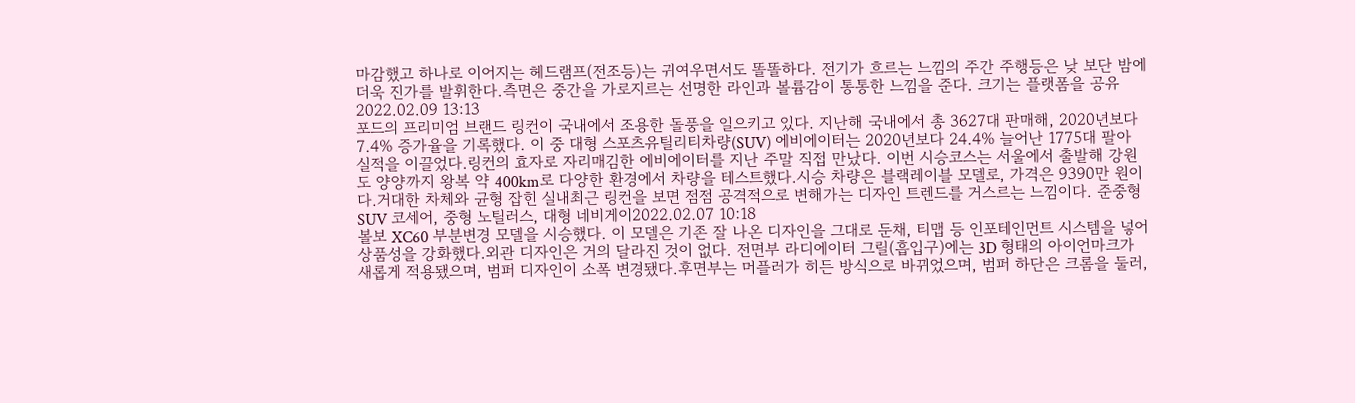마감했고 하나로 이어지는 헤드램프(전조등)는 귀여우면서도 똘똘하다. 전기가 흐르는 느낌의 주간 주행등은 낮 보단 밤에 더욱 진가를 발휘한다.측면은 중간을 가로지르는 선명한 라인과 볼륨감이 통통한 느낌을 준다. 크기는 플랫폼을 공유2022.02.09 13:13
포드의 프리미엄 브랜드 링컨이 국내에서 조용한 돌풍을 일으키고 있다. 지난해 국내에서 총 3627대 판매해, 2020년보다 7.4% 증가율을 기록했다. 이 중 대형 스포츠유틸리티차량(SUV) 에비에이터는 2020년보다 24.4% 늘어난 1775대 팔아 실적을 이끌었다.링컨의 효자로 자리매김한 에비에이터를 지난 주말 직접 만났다. 이번 시승코스는 서울에서 출발해 강원도 양양까지 왕복 약 400km로 다양한 환경에서 차량을 테스트했다.시승 차량은 블랙레이블 모델로, 가격은 9390만 원이다.거대한 차체와 균형 잡힌 실내최근 링컨을 보면 점점 공격적으로 변해가는 디자인 트렌드를 거스르는 느낌이다. 준중형 SUV 코세어, 중형 노틸러스, 대형 네비게이2022.02.07 10:18
볼보 XC60 부분변경 모델을 시승했다. 이 모델은 기존 잘 나온 디자인을 그대로 둔채, 티맵 등 인포테인먼트 시스템을 넣어 상품성을 강화했다.외관 디자인은 거의 달라진 것이 없다. 전면부 라디에이터 그릴(흡입구)에는 3D 형태의 아이언마크가 새롭게 적용됐으며, 범퍼 디자인이 소폭 변경됐다.후면부는 머플러가 히든 방식으로 바뀌었으며, 범퍼 하단은 크롬을 둘러,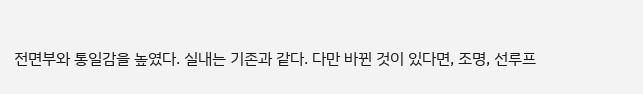전면부와 통일감을 높였다. 실내는 기존과 같다. 다만 바뀐 것이 있다면, 조명, 선루프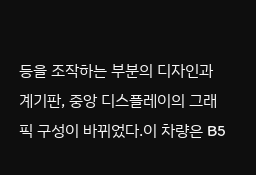등을 조작하는 부분의 디자인과 계기판, 중앙 디스플레이의 그래픽 구성이 바뀌었다.이 차량은 B5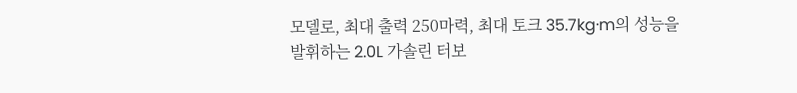모델로, 최대 출력 250마력, 최대 토크 35.7kg∙m의 성능을 발휘하는 2.0L 가솔린 터보